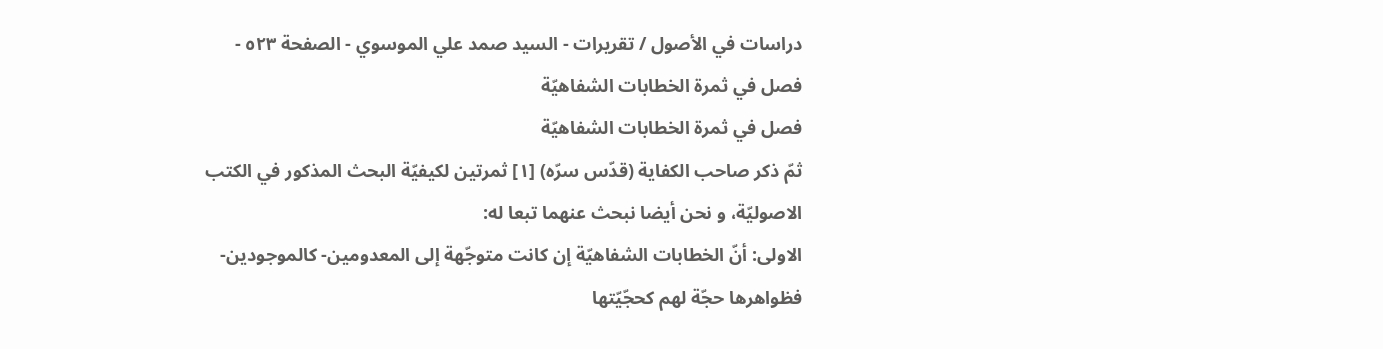دراسات في الأصول / تقريرات - السيد صمد علي الموسوي - الصفحة ٥٢٣ - فصل في ثمرة الخطابات الشفاهيّة
فصل في ثمرة الخطابات الشفاهيّة
ثمّ ذكر صاحب الكفاية (قدّس سرّه) [١] ثمرتين لكيفيّة البحث المذكور في الكتب الاصوليّة، و نحن أيضا نبحث عنهما تبعا له:
الاولى: أنّ الخطابات الشفاهيّة إن كانت متوجّهة إلى المعدومين- كالموجودين- فظواهرها حجّة لهم كحجّيّتها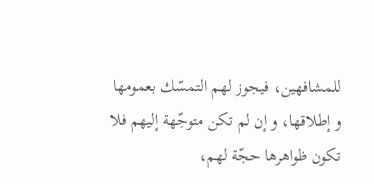للمشافهين، فيجوز لهم التمسّك بعمومها و إطلاقها، و إن لم تكن متوجّهة إليهم فلا تكون ظواهرها حجّة لهم،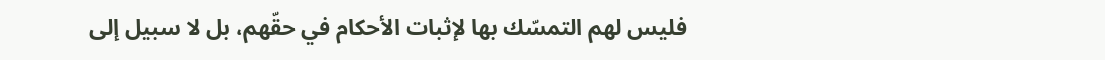فليس لهم التمسّك بها لإثبات الأحكام في حقّهم، بل لا سبيل إلى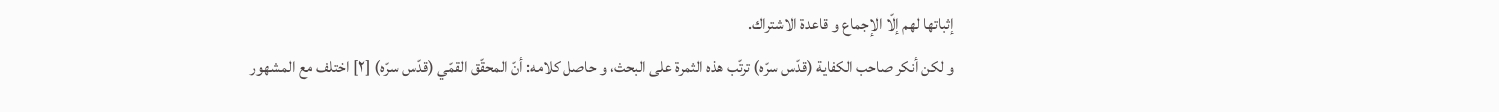إثباتها لهم إلّا الإجماع و قاعدة الاشتراك.
و لكن أنكر صاحب الكفاية (قدّس سرّه) ترتّب هذه الثمرة على البحث، و حاصل كلامه: أنّ المحقّق القمّي (قدّس سرّه) [٢] اختلف مع المشهور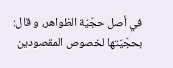في أصل حجّيّة الظواهر، و قال: بحجّيّتها لخصوص المقصودين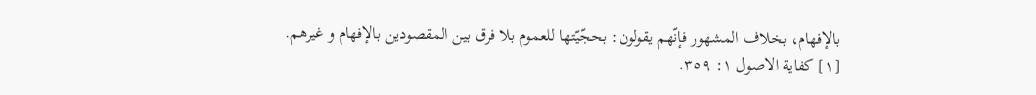بالإفهام، بخلاف المشهور فإنّهم يقولون: بحجّيّتها للعموم بلا فرق بين المقصودين بالإفهام و غيرهم.
[١] كفاية الاصول ١: ٣٥٩.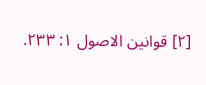[٢] قوانين الاصول ١: ٢٣٣.